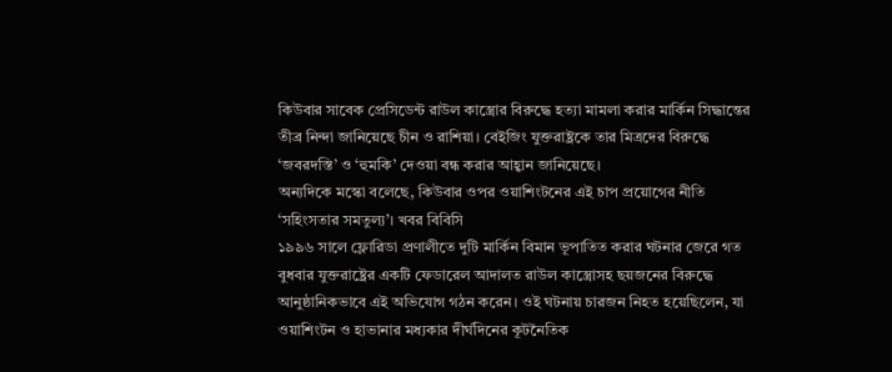কিউবার সাবেক প্রেসিডেন্ট রাউল কাস্ত্রোর বিরুদ্ধে হত্যা মামলা করার মার্কিন সিদ্ধান্তের তীব্র নিন্দা জানিয়েছে চীন ও রাশিয়া। বেইজিং যুক্তরাষ্ট্রকে তার মিত্রদের বিরুদ্ধে ‘জবরদস্তি’ ও ‘হুমকি’ দেওয়া বন্ধ করার আহ্বান জানিয়েছে।
অন্যদিকে মস্কো বলেছে, কিউবার ওপর ওয়াশিংটনের এই চাপ প্রয়োগের নীতি ‘সহিংসতার সমতুল্য’। খবর বিবিসি
১৯৯৬ সালে ফ্লোরিডা প্রণালীতে দুটি মার্কিন বিমান ভূপাতিত করার ঘটনার জেরে গত বুধবার যুক্তরাষ্ট্রের একটি ফেডারেল আদালত রাউল কাস্ত্রোসহ ছয়জনের বিরুদ্ধে আনুষ্ঠানিকভাবে এই অভিযোগ গঠন করেন। ওই ঘটনায় চারজন নিহত হয়েছিলেন, যা ওয়াশিংটন ও হাভানার মধ্যকার দীর্ঘদিনের কূটনৈতিক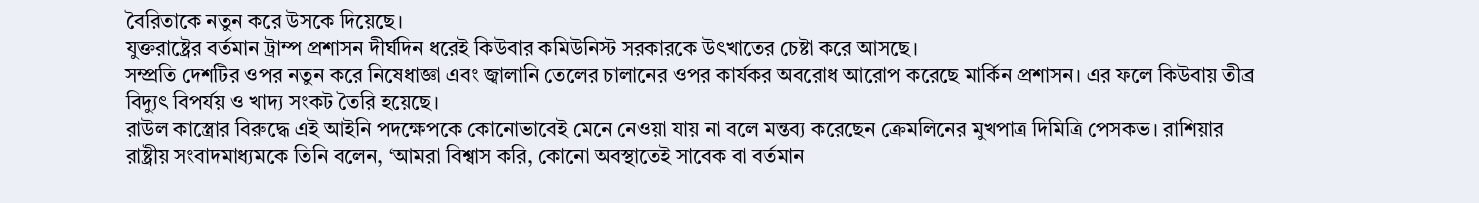বৈরিতাকে নতুন করে উসকে দিয়েছে।
যুক্তরাষ্ট্রের বর্তমান ট্রাম্প প্রশাসন দীর্ঘদিন ধরেই কিউবার কমিউনিস্ট সরকারকে উৎখাতের চেষ্টা করে আসছে।
সম্প্রতি দেশটির ওপর নতুন করে নিষেধাজ্ঞা এবং জ্বালানি তেলের চালানের ওপর কার্যকর অবরোধ আরোপ করেছে মার্কিন প্রশাসন। এর ফলে কিউবায় তীব্র বিদ্যুৎ বিপর্যয় ও খাদ্য সংকট তৈরি হয়েছে।
রাউল কাস্ত্রোর বিরুদ্ধে এই আইনি পদক্ষেপকে কোনোভাবেই মেনে নেওয়া যায় না বলে মন্তব্য করেছেন ক্রেমলিনের মুখপাত্র দিমিত্রি পেসকভ। রাশিয়ার রাষ্ট্রীয় সংবাদমাধ্যমকে তিনি বলেন, ‘আমরা বিশ্বাস করি, কোনো অবস্থাতেই সাবেক বা বর্তমান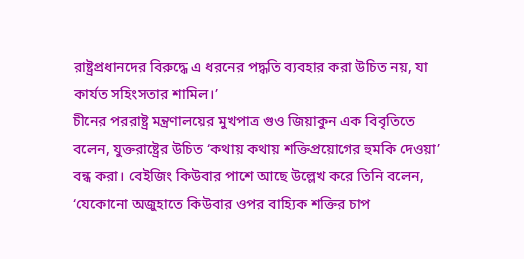রাষ্ট্রপ্রধানদের বিরুদ্ধে এ ধরনের পদ্ধতি ব্যবহার করা উচিত নয়, যা কার্যত সহিংসতার শামিল।’
চীনের পররাষ্ট্র মন্ত্রণালয়ের মুখপাত্র গুও জিয়াকুন এক বিবৃতিতে বলেন, যুক্তরাষ্ট্রের উচিত ‘কথায় কথায় শক্তিপ্রয়োগের হুমকি দেওয়া’ বন্ধ করা। বেইজিং কিউবার পাশে আছে উল্লেখ করে তিনি বলেন, ‘যেকোনো অজুহাতে কিউবার ওপর বাহ্যিক শক্তির চাপ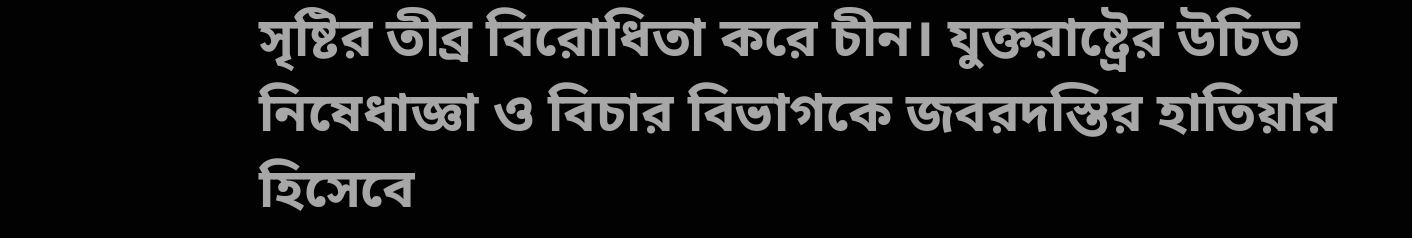সৃষ্টির তীব্র বিরোধিতা করে চীন। যুক্তরাষ্ট্রের উচিত নিষেধাজ্ঞা ও বিচার বিভাগকে জবরদস্তির হাতিয়ার হিসেবে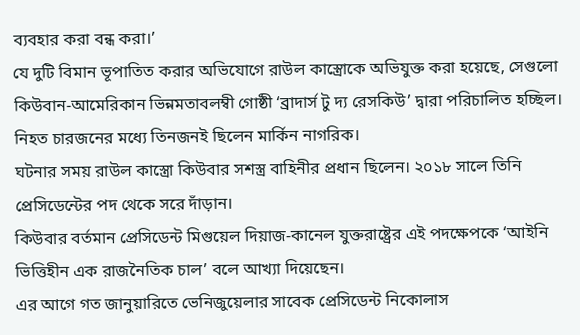ব্যবহার করা বন্ধ করা।’
যে দুটি বিমান ভূপাতিত করার অভিযোগে রাউল কাস্ত্রোকে অভিযুক্ত করা হয়েছে, সেগুলো কিউবান-আমেরিকান ভিন্নমতাবলম্বী গোষ্ঠী ‘ব্রাদার্স টু দ্য রেসকিউ’ দ্বারা পরিচালিত হচ্ছিল। নিহত চারজনের মধ্যে তিনজনই ছিলেন মার্কিন নাগরিক।
ঘটনার সময় রাউল কাস্ত্রো কিউবার সশস্ত্র বাহিনীর প্রধান ছিলেন। ২০১৮ সালে তিনি প্রেসিডেন্টের পদ থেকে সরে দাঁড়ান।
কিউবার বর্তমান প্রেসিডেন্ট মিগুয়েল দিয়াজ-কানেল যুক্তরাষ্ট্রের এই পদক্ষেপকে ‘আইনি ভিত্তিহীন এক রাজনৈতিক চাল’ বলে আখ্যা দিয়েছেন।
এর আগে গত জানুয়ারিতে ভেনিজুয়েলার সাবেক প্রেসিডেন্ট নিকোলাস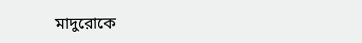মাদুরোকে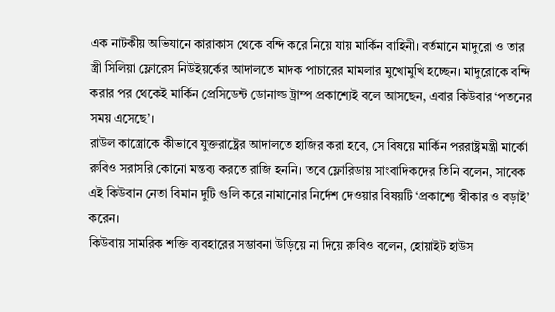এক নাটকীয় অভিযানে কারাকাস থেকে বন্দি করে নিয়ে যায় মার্কিন বাহিনী। বর্তমানে মাদুরো ও তার স্ত্রী সিলিয়া ফ্লোরেস নিউইয়র্কের আদালতে মাদক পাচারের মামলার মুখোমুখি হচ্ছেন। মাদুরোকে বন্দি করার পর থেকেই মার্কিন প্রেসিডেন্ট ডোনাল্ড ট্রাম্প প্রকাশ্যেই বলে আসছেন, এবার কিউবার ‘পতনের সময় এসেছে’।
রাউল কাস্ত্রোকে কীভাবে যুক্তরাষ্ট্রের আদালতে হাজির করা হবে, সে বিষয়ে মার্কিন পররাষ্ট্রমন্ত্রী মার্কো রুবিও সরাসরি কোনো মন্তব্য করতে রাজি হননি। তবে ফ্লোরিডায় সাংবাদিকদের তিনি বলেন, সাবেক এই কিউবান নেতা বিমান দুটি গুলি করে নামানোর নির্দেশ দেওয়ার বিষয়টি ‘প্রকাশ্যে স্বীকার ও বড়াই’ করেন।
কিউবায় সামরিক শক্তি ব্যবহারের সম্ভাবনা উড়িয়ে না দিয়ে রুবিও বলেন, হোয়াইট হাউস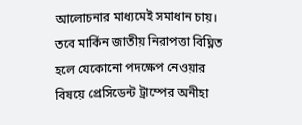আলোচনার মাধ্যমেই সমাধান চায়। তবে মার্কিন জাতীয় নিরাপত্তা বিঘ্নিত হলে যেকোনো পদক্ষেপ নেওয়ার বিষয়ে প্রেসিডেন্ট ট্রাম্পের অনীহা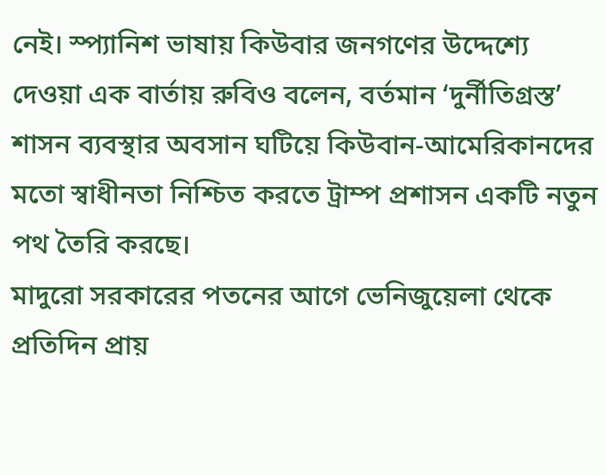নেই। স্প্যানিশ ভাষায় কিউবার জনগণের উদ্দেশ্যে দেওয়া এক বার্তায় রুবিও বলেন, বর্তমান ‘দুর্নীতিগ্রস্ত’ শাসন ব্যবস্থার অবসান ঘটিয়ে কিউবান-আমেরিকানদের মতো স্বাধীনতা নিশ্চিত করতে ট্রাম্প প্রশাসন একটি নতুন পথ তৈরি করছে।
মাদুরো সরকারের পতনের আগে ভেনিজুয়েলা থেকে প্রতিদিন প্রায়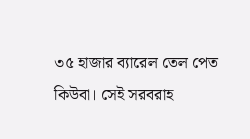৩৫ হাজার ব্যারেল তেল পেত কিউবা। সেই সরবরাহ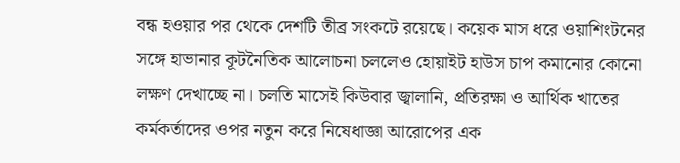বন্ধ হওয়ার পর থেকে দেশটি তীব্র সংকটে রয়েছে। কয়েক মাস ধরে ওয়াশিংটনের সঙ্গে হাভানার কূটনৈতিক আলোচনা চললেও হোয়াইট হাউস চাপ কমানোর কোনো লক্ষণ দেখাচ্ছে না। চলতি মাসেই কিউবার জ্বালানি, প্রতিরক্ষা ও আর্থিক খাতের কর্মকর্তাদের ওপর নতুন করে নিষেধাজ্ঞা আরোপের এক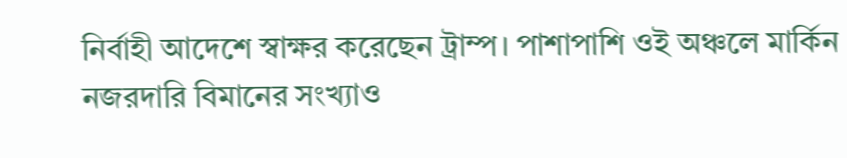নির্বাহী আদেশে স্বাক্ষর করেছেন ট্রাম্প। পাশাপাশি ওই অঞ্চলে মার্কিন নজরদারি বিমানের সংখ্যাও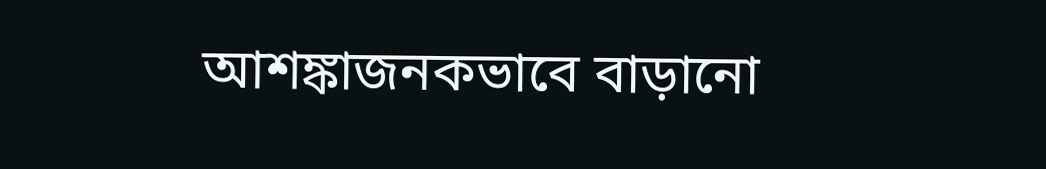আশঙ্কাজনকভাবে বাড়ানো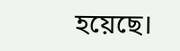হয়েছে।